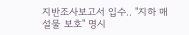지반조사보고서 입수.. "지하 매설물 보호" 명시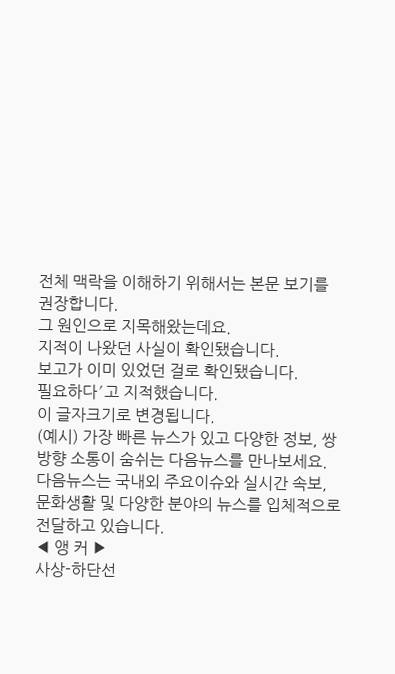전체 맥락을 이해하기 위해서는 본문 보기를 권장합니다.
그 원인으로 지목해왔는데요.
지적이 나왔던 사실이 확인됐습니다.
보고가 이미 있었던 걸로 확인됐습니다.
필요하다′고 지적했습니다.
이 글자크기로 변경됩니다.
(예시) 가장 빠른 뉴스가 있고 다양한 정보, 쌍방향 소통이 숨쉬는 다음뉴스를 만나보세요. 다음뉴스는 국내외 주요이슈와 실시간 속보, 문화생활 및 다양한 분야의 뉴스를 입체적으로 전달하고 있습니다.
◀ 앵 커 ▶
사상-하단선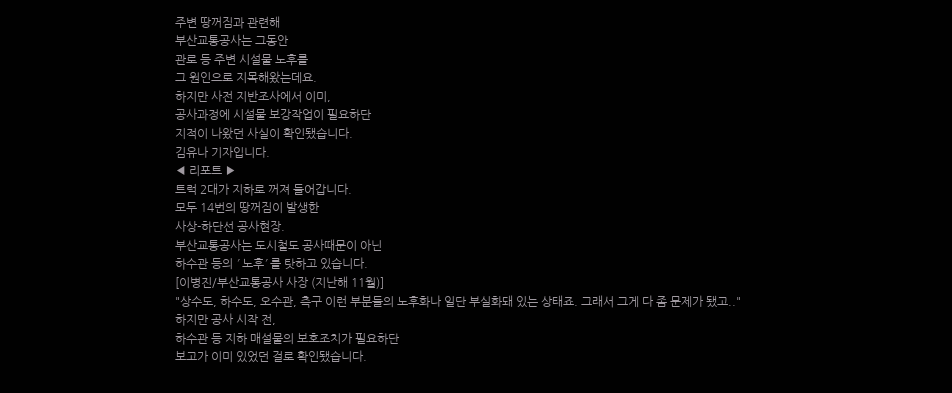주변 땅꺼짐과 관련해
부산교통공사는 그동안
관로 등 주변 시설물 노후를
그 원인으로 지목해왔는데요.
하지만 사전 지반조사에서 이미,
공사과정에 시설물 보강작업이 필요하단
지적이 나왔던 사실이 확인됐습니다.
김유나 기자입니다.
◀ 리포트 ▶
트럭 2대가 지하로 꺼져 들어갑니다.
모두 14번의 땅꺼짐이 발생한
사상-하단선 공사현장.
부산교통공사는 도시철도 공사때문이 아닌
하수관 등의 ′노후′를 탓하고 있습니다.
[이병진/부산교통공사 사장 (지난해 11월)]
"상수도, 하수도, 오수관, 측구 이런 부분들의 노후화나 일단 부실화돼 있는 상태죠. 그래서 그게 다 좀 문제가 됐고.."
하지만 공사 시작 전,
하수관 등 지하 매설물의 보호조치가 필요하단
보고가 이미 있었던 걸로 확인됐습니다.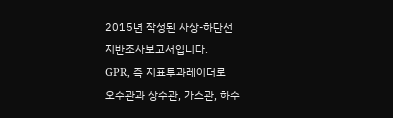2015년 작성된 사상-하단선
지반조사보고서입니다.
GPR, 즉 지표투과레이더로
오수관과 상수관, 가스관, 하수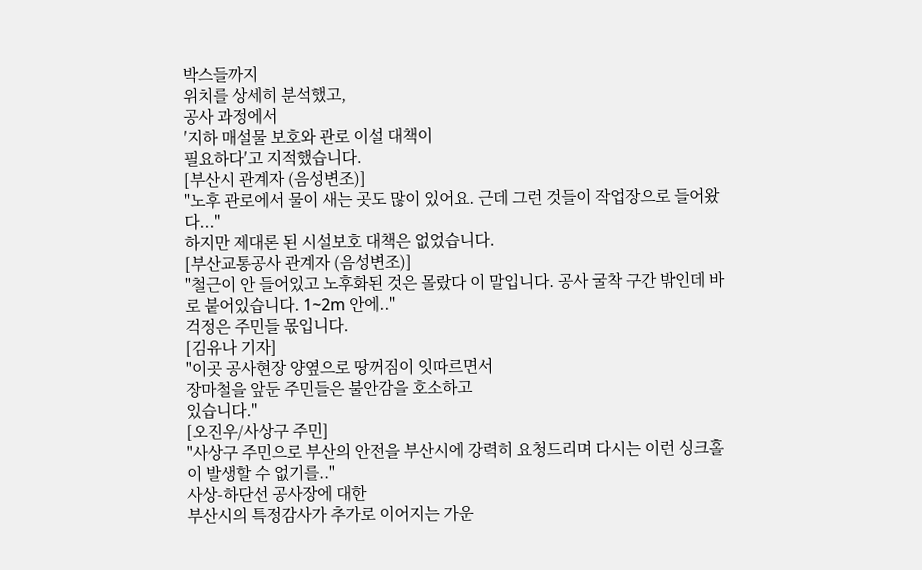박스들까지
위치를 상세히 분석했고,
공사 과정에서
′지하 매설물 보호와 관로 이설 대책이
필요하다′고 지적했습니다.
[부산시 관계자 (음성변조)]
"노후 관로에서 물이 새는 곳도 많이 있어요. 근데 그런 것들이 작업장으로 들어왔다..."
하지만 제대론 된 시설보호 대책은 없었습니다.
[부산교통공사 관계자 (음성변조)]
"철근이 안 들어있고 노후화된 것은 몰랐다 이 말입니다. 공사 굴착 구간 밖인데 바로 붙어있습니다. 1~2m 안에.."
걱정은 주민들 몫입니다.
[김유나 기자]
"이곳 공사현장 양옆으로 땅꺼짐이 잇따르면서
장마철을 앞둔 주민들은 불안감을 호소하고
있습니다."
[오진우/사상구 주민]
"사상구 주민으로 부산의 안전을 부산시에 강력히 요청드리며 다시는 이런 싱크홀이 발생할 수 없기를.."
사상-하단선 공사장에 대한
부산시의 특정감사가 추가로 이어지는 가운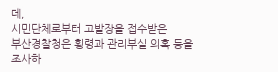데,
시민단체로부터 고발장을 접수받은
부산경찰청은 횡령과 관리부실 의혹 등을
조사하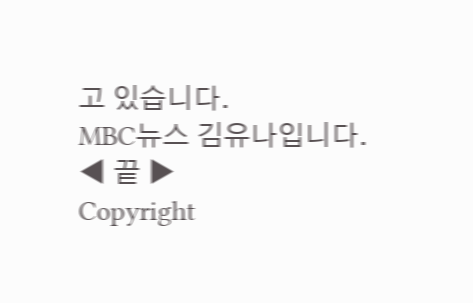고 있습니다.
MBC뉴스 김유나입니다.
◀ 끝 ▶
Copyright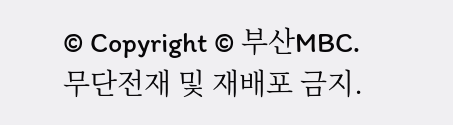© Copyright © 부산MBC. 무단전재 및 재배포 금지.